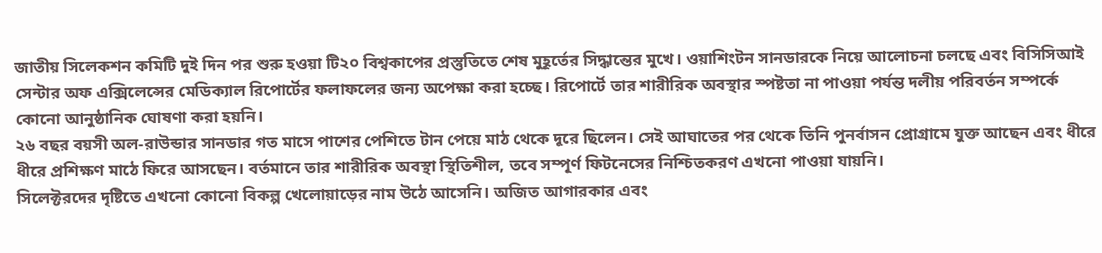জাতীয় সিলেকশন কমিটি দুই দিন পর শুরু হওয়া টি২০ বিশ্বকাপের প্রস্তুতিতে শেষ মুহূর্তের সিদ্ধান্তের মুখে। ওয়াশিংটন সানডারকে নিয়ে আলোচনা চলছে এবং বিসিসিআই সেন্টার অফ এক্সিলেন্সের মেডিক্যাল রিপোর্টের ফলাফলের জন্য অপেক্ষা করা হচ্ছে। রিপোর্টে তার শারীরিক অবস্থার স্পষ্টতা না পাওয়া পর্যন্ত দলীয় পরিবর্তন সম্পর্কে কোনো আনুষ্ঠানিক ঘোষণা করা হয়নি।
২৬ বছর বয়সী অল-রাউন্ডার সানডার গত মাসে পাশের পেশিতে টান পেয়ে মাঠ থেকে দূরে ছিলেন। সেই আঘাতের পর থেকে তিনি পুনর্বাসন প্রোগ্রামে যুক্ত আছেন এবং ধীরে ধীরে প্রশিক্ষণ মাঠে ফিরে আসছেন। বর্তমানে তার শারীরিক অবস্থা স্থিতিশীল, তবে সম্পূর্ণ ফিটনেসের নিশ্চিতকরণ এখনো পাওয়া যায়নি।
সিলেক্টরদের দৃষ্টিতে এখনো কোনো বিকল্প খেলোয়াড়ের নাম উঠে আসেনি। অজিত আগারকার এবং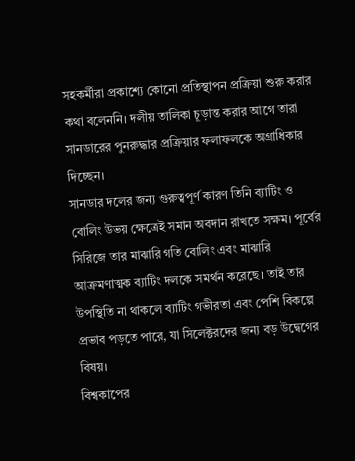সহকর্মীরা প্রকাশ্যে কোনো প্রতিস্থাপন প্রক্রিয়া শুরু করার কথা বলেননি। দলীয় তালিকা চূড়ান্ত করার আগে তারা সানডারের পুনরুদ্ধার প্রক্রিয়ার ফলাফলকে অগ্রাধিকার দিচ্ছেন।
সানডার দলের জন্য গুরুত্বপূর্ণ কারণ তিনি ব্যাটিং ও বোলিং উভয় ক্ষেত্রেই সমান অবদান রাখতে সক্ষম। পূর্বের সিরিজে তার মাঝারি গতি বোলিং এবং মাঝারি আক্রমণাত্মক ব্যাটিং দলকে সমর্থন করেছে। তাই তার উপস্থিতি না থাকলে ব্যাটিং গভীরতা এবং পেশি বিকল্পে প্রভাব পড়তে পারে, যা সিলেক্টরদের জন্য বড় উদ্বেগের বিষয়।
বিশ্বকাপের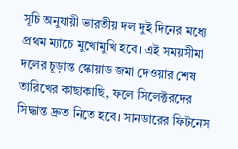সূচি অনুযায়ী ভারতীয় দল দুই দিনের মধ্যে প্রথম ম্যাচে মুখোমুখি হবে। এই সময়সীমা দলের চূড়ান্ত স্কোয়াড জমা দেওয়ার শেষ তারিখের কাছাকাছি, ফলে সিলেক্টরদের সিদ্ধান্ত দ্রুত নিতে হবে। সানডারের ফিটনেস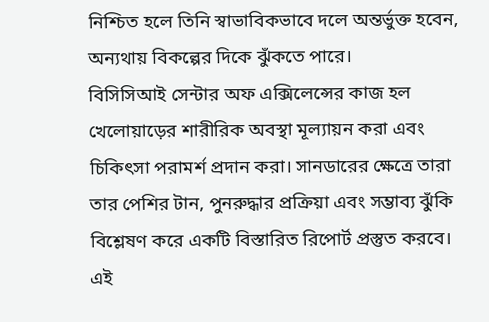নিশ্চিত হলে তিনি স্বাভাবিকভাবে দলে অন্তর্ভুক্ত হবেন, অন্যথায় বিকল্পের দিকে ঝুঁকতে পারে।
বিসিসিআই সেন্টার অফ এক্সিলেন্সের কাজ হল খেলোয়াড়ের শারীরিক অবস্থা মূল্যায়ন করা এবং চিকিৎসা পরামর্শ প্রদান করা। সানডারের ক্ষেত্রে তারা তার পেশির টান, পুনরুদ্ধার প্রক্রিয়া এবং সম্ভাব্য ঝুঁকি বিশ্লেষণ করে একটি বিস্তারিত রিপোর্ট প্রস্তুত করবে। এই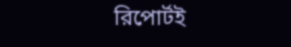রিপোর্টই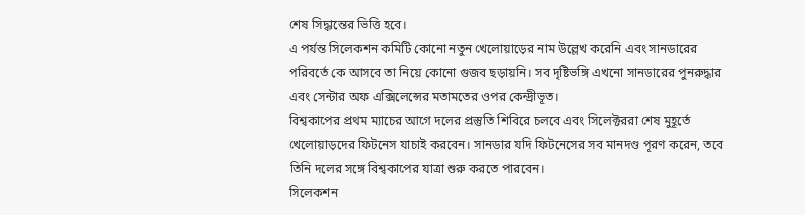শেষ সিদ্ধান্তের ভিত্তি হবে।
এ পর্যন্ত সিলেকশন কমিটি কোনো নতুন খেলোয়াড়ের নাম উল্লেখ করেনি এবং সানডারের পরিবর্তে কে আসবে তা নিয়ে কোনো গুজব ছড়ায়নি। সব দৃষ্টিভঙ্গি এখনো সানডারের পুনরুদ্ধার এবং সেন্টার অফ এক্সিলেন্সের মতামতের ওপর কেন্দ্রীভূত।
বিশ্বকাপের প্রথম ম্যাচের আগে দলের প্রস্তুতি শিবিরে চলবে এবং সিলেক্টররা শেষ মুহূর্তে খেলোয়াড়দের ফিটনেস যাচাই করবেন। সানডার যদি ফিটনেসের সব মানদণ্ড পূরণ করেন, তবে তিনি দলের সঙ্গে বিশ্বকাপের যাত্রা শুরু করতে পারবেন।
সিলেকশন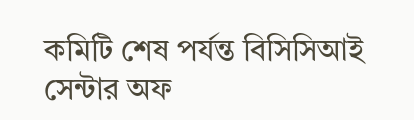কমিটি শেষ পর্যন্ত বিসিসিআই সেন্টার অফ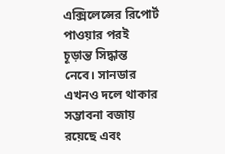এক্সিলেন্সের রিপোর্ট পাওয়ার পরই চূড়ান্ত সিদ্ধান্ত নেবে। সানডার এখনও দলে থাকার সম্ভাবনা বজায় রয়েছে এবং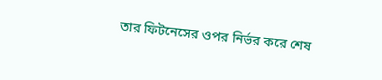তার ফিটনেসের ওপর নির্ভর করে শেষ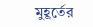মুহূর্তের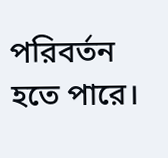পরিবর্তন হতে পারে।